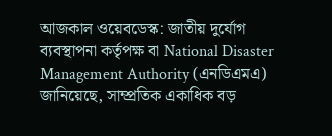আজকাল ওয়েবডেস্ক: জাতীয় দুর্যোগ ব্যবস্থাপনা কর্তৃপক্ষ বা National Disaster Management Authority (এনডিএমএ) জানিয়েছে, সাম্প্রতিক একাধিক বড়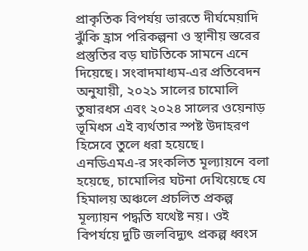প্রাকৃতিক বিপর্যয় ভারতে দীর্ঘমেয়াদি ঝুঁকি হ্রাস পরিকল্পনা ও স্থানীয় স্তরের প্রস্তুতির বড় ঘাটতিকে সামনে এনে দিয়েছে। সংবাদমাধ্যম-এর প্রতিবেদন অনুযায়ী, ২০২১ সালের চামোলি তুষারধস এবং ২০২৪ সালের ওয়েনাড় ভূমিধস এই ব্যর্থতার স্পষ্ট উদাহরণ হিসেবে তুলে ধরা হয়েছে।
এনডিএমএ-র সংকলিত মূল্যায়নে বলা হয়েছে, চামোলির ঘটনা দেখিয়েছে যে হিমালয় অঞ্চলে প্রচলিত প্রকল্প মূল্যায়ন পদ্ধতি যথেষ্ট নয়। ওই বিপর্যয়ে দুটি জলবিদ্যুৎ প্রকল্প ধ্বংস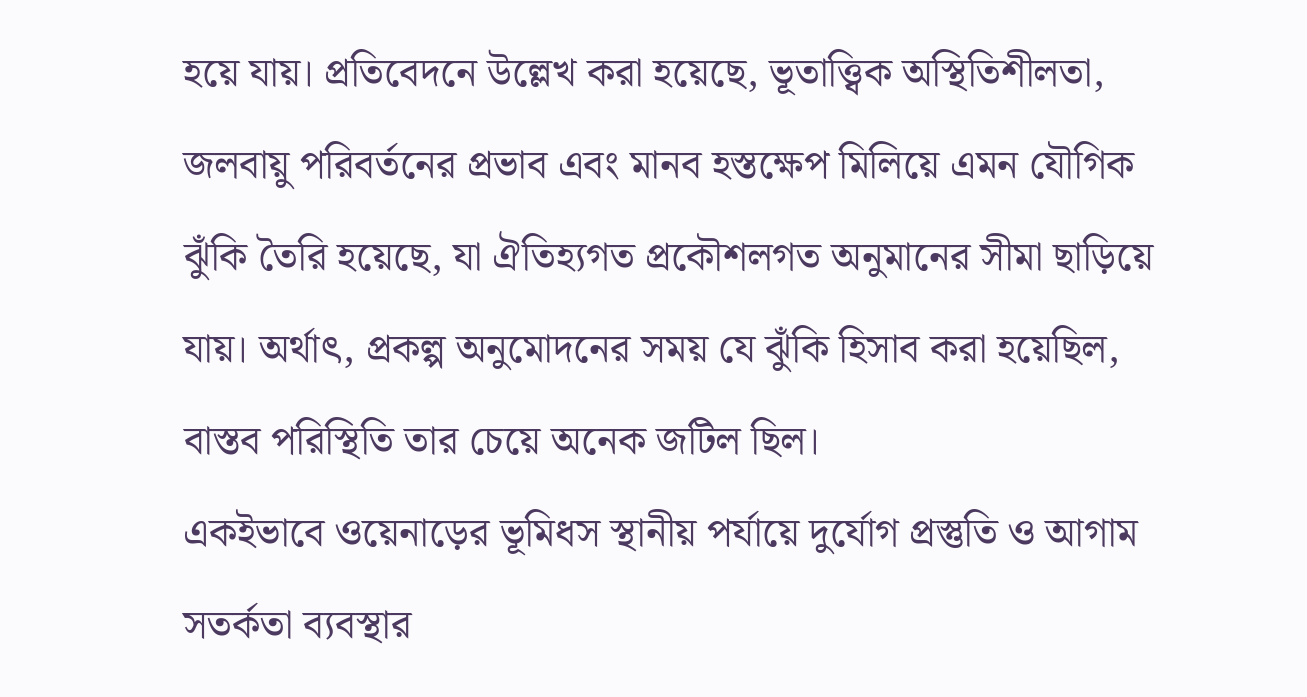হয়ে যায়। প্রতিবেদনে উল্লেখ করা হয়েছে, ভূতাত্ত্বিক অস্থিতিশীলতা, জলবায়ু পরিবর্তনের প্রভাব এবং মানব হস্তক্ষেপ মিলিয়ে এমন যৌগিক ঝুঁকি তৈরি হয়েছে, যা ঐতিহ্যগত প্রকৌশলগত অনুমানের সীমা ছাড়িয়ে যায়। অর্থাৎ, প্রকল্প অনুমোদনের সময় যে ঝুঁকি হিসাব করা হয়েছিল, বাস্তব পরিস্থিতি তার চেয়ে অনেক জটিল ছিল।
একইভাবে ওয়েনাড়ের ভূমিধস স্থানীয় পর্যায়ে দুর্যোগ প্রস্তুতি ও আগাম সতর্কতা ব্যবস্থার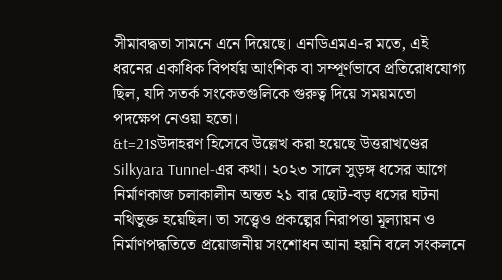সীমাবদ্ধতা সামনে এনে দিয়েছে। এনডিএমএ-র মতে, এই ধরনের একাধিক বিপর্যয় আংশিক বা সম্পূর্ণভাবে প্রতিরোধযোগ্য ছিল, যদি সতর্ক সংকেতগুলিকে গুরুত্ব দিয়ে সময়মতো পদক্ষেপ নেওয়া হতো।
&t=21sউদাহরণ হিসেবে উল্লেখ করা হয়েছে উত্তরাখণ্ডের Silkyara Tunnel-এর কথা। ২০২৩ সালে সুড়ঙ্গ ধসের আগে নির্মাণকাজ চলাকালীন অন্তত ২১ বার ছোট-বড় ধসের ঘটনা নথিভুক্ত হয়েছিল। তা সত্ত্বেও প্রকল্পের নিরাপত্তা মূল্যায়ন ও নির্মাণপদ্ধতিতে প্রয়োজনীয় সংশোধন আনা হয়নি বলে সংকলনে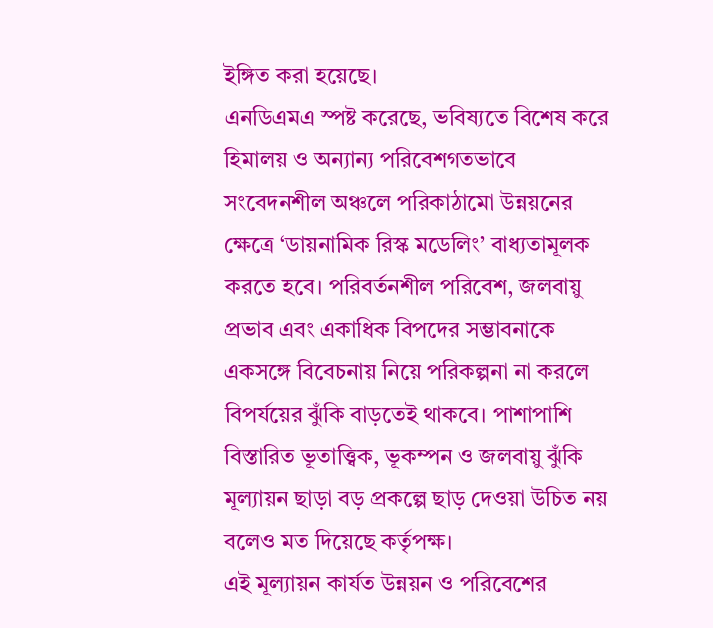ইঙ্গিত করা হয়েছে।
এনডিএমএ স্পষ্ট করেছে, ভবিষ্যতে বিশেষ করে হিমালয় ও অন্যান্য পরিবেশগতভাবে সংবেদনশীল অঞ্চলে পরিকাঠামো উন্নয়নের ক্ষেত্রে ‘ডায়নামিক রিস্ক মডেলিং’ বাধ্যতামূলক করতে হবে। পরিবর্তনশীল পরিবেশ, জলবায়ু প্রভাব এবং একাধিক বিপদের সম্ভাবনাকে একসঙ্গে বিবেচনায় নিয়ে পরিকল্পনা না করলে বিপর্যয়ের ঝুঁকি বাড়তেই থাকবে। পাশাপাশি বিস্তারিত ভূতাত্ত্বিক, ভূকম্পন ও জলবায়ু ঝুঁকি মূল্যায়ন ছাড়া বড় প্রকল্পে ছাড় দেওয়া উচিত নয় বলেও মত দিয়েছে কর্তৃপক্ষ।
এই মূল্যায়ন কার্যত উন্নয়ন ও পরিবেশের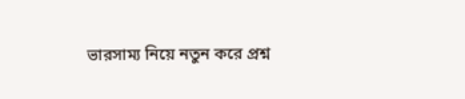ভারসাম্য নিয়ে নতুন করে প্রশ্ন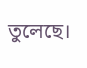তুলেছে।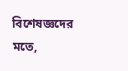বিশেষজ্ঞদের মতে,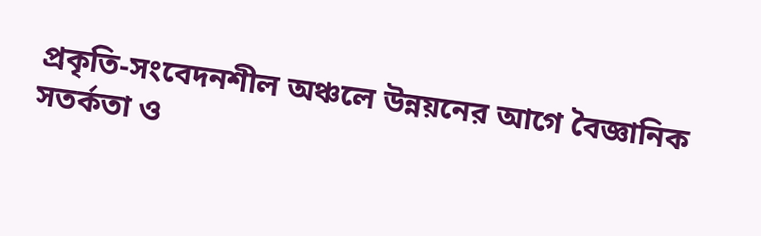প্রকৃতি-সংবেদনশীল অঞ্চলে উন্নয়নের আগে বৈজ্ঞানিক সতর্কতা ও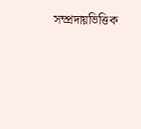সম্প্রদায়ভিত্তিক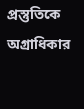প্রস্তুতিকে অগ্রাধিকার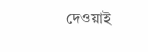দেওয়াই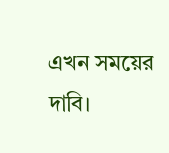এখন সময়ের দাবি।